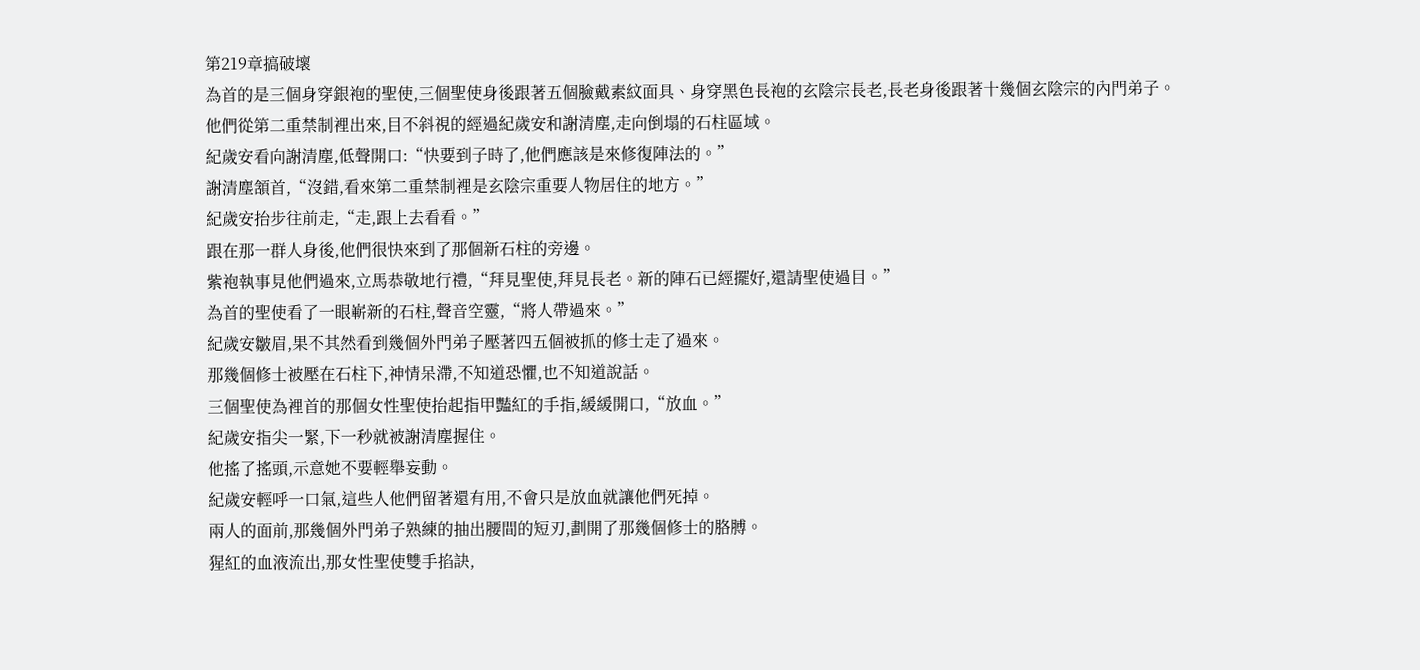第219章搞破壞
為首的是三個身穿銀袍的聖使,三個聖使身後跟著五個臉戴素紋面具、身穿黑色長袍的玄陰宗長老,長老身後跟著十幾個玄陰宗的內門弟子。
他們從第二重禁制裡出來,目不斜視的經過紀歲安和謝清塵,走向倒塌的石柱區域。
紀歲安看向謝清塵,低聲開口:“快要到子時了,他們應該是來修復陣法的。”
謝清塵頷首,“沒錯,看來第二重禁制裡是玄陰宗重要人物居住的地方。”
紀歲安抬步往前走,“走,跟上去看看。”
跟在那一群人身後,他們很快來到了那個新石柱的旁邊。
紫袍執事見他們過來,立馬恭敬地行禮,“拜見聖使,拜見長老。新的陣石已經擺好,還請聖使過目。”
為首的聖使看了一眼嶄新的石柱,聲音空靈,“將人帶過來。”
紀歲安皺眉,果不其然看到幾個外門弟子壓著四五個被抓的修士走了過來。
那幾個修士被壓在石柱下,神情呆滯,不知道恐懼,也不知道說話。
三個聖使為裡首的那個女性聖使抬起指甲豔紅的手指,緩緩開口,“放血。”
紀歲安指尖一緊,下一秒就被謝清塵握住。
他搖了搖頭,示意她不要輕舉妄動。
紀歲安輕呼一口氣,這些人他們留著還有用,不會只是放血就讓他們死掉。
兩人的面前,那幾個外門弟子熟練的抽出腰間的短刃,劃開了那幾個修士的胳膊。
猩紅的血液流出,那女性聖使雙手掐訣,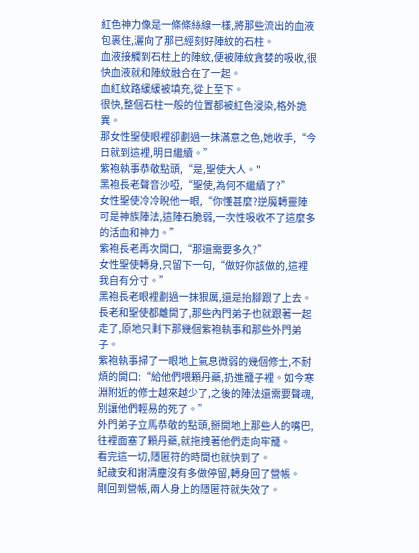紅色神力像是一條條絲線一樣,將那些流出的血液包裹住,灑向了那已經刻好陣紋的石柱。
血液接觸到石柱上的陣紋,便被陣紋貪婪的吸收,很快血液就和陣紋融合在了一起。
血紅紋路緩緩被填充,從上至下。
很快,整個石柱一般的位置都被紅色浸染,格外詭異。
那女性聖使眼裡卻劃過一抹滿意之色,她收手,“今日就到這裡,明日繼續。”
紫袍執事恭敬點頭,“是,聖使大人。"
黑袍長老聲音沙啞,“聖使,為何不繼續了?”
女性聖使冷冷睨他一眼,“你懂甚麼?逆魔轉靈陣可是神族陣法,這陣石脆弱,一次性吸收不了這麼多的活血和神力。”
紫袍長老再次開口,“那還需要多久?”
女性聖使轉身,只留下一句,“做好你該做的,這裡我自有分寸。”
黑袍長老眼裡劃過一抹狠厲,還是抬腳跟了上去。
長老和聖使都離開了,那些內門弟子也就跟著一起走了,原地只剩下那幾個紫袍執事和那些外門弟子。
紫袍執事掃了一眼地上氣息微弱的幾個修士,不耐煩的開口:“給他們喂顆丹藥,扔進籠子裡。如今寒淵附近的修士越來越少了,之後的陣法還需要聲魂,別讓他們輕易的死了。”
外門弟子立馬恭敬的點頭,掰開地上那些人的嘴巴,往裡面塞了顆丹藥,就拖拽著他們走向牢籠。
看完這一切,隱匿符的時間也就快到了。
紀歲安和謝清塵沒有多做停留,轉身回了營帳。
剛回到營帳,兩人身上的隱匿符就失效了。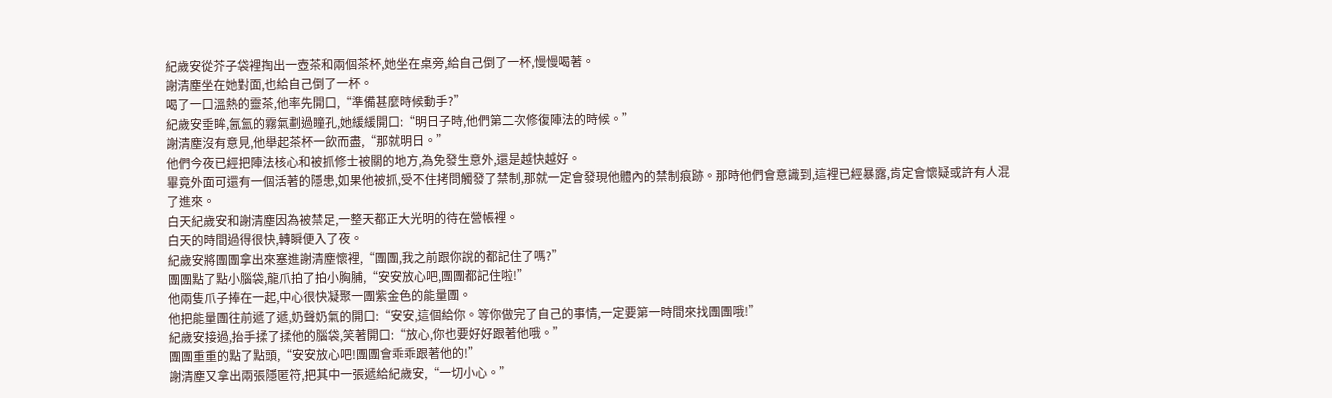紀歲安從芥子袋裡掏出一壺茶和兩個茶杯,她坐在桌旁,給自己倒了一杯,慢慢喝著。
謝清塵坐在她對面,也給自己倒了一杯。
喝了一口溫熱的靈茶,他率先開口,“準備甚麼時候動手?”
紀歲安垂眸,氤氳的霧氣劃過瞳孔,她緩緩開口:“明日子時,他們第二次修復陣法的時候。”
謝清塵沒有意見,他舉起茶杯一飲而盡,“那就明日。”
他們今夜已經把陣法核心和被抓修士被關的地方,為免發生意外,還是越快越好。
畢竟外面可還有一個活著的隱患,如果他被抓,受不住拷問觸發了禁制,那就一定會發現他體內的禁制痕跡。那時他們會意識到,這裡已經暴露,肯定會懷疑或許有人混了進來。
白天紀歲安和謝清塵因為被禁足,一整天都正大光明的待在營帳裡。
白天的時間過得很快,轉瞬便入了夜。
紀歲安將團團拿出來塞進謝清塵懷裡,“團團,我之前跟你說的都記住了嗎?”
團團點了點小腦袋,龍爪拍了拍小胸脯,“安安放心吧,團團都記住啦!”
他兩隻爪子捧在一起,中心很快凝聚一團紫金色的能量團。
他把能量團往前遞了遞,奶聲奶氣的開口:“安安,這個給你。等你做完了自己的事情,一定要第一時間來找團團哦!”
紀歲安接過,抬手揉了揉他的腦袋,笑著開口:“放心,你也要好好跟著他哦。”
團團重重的點了點頭,“安安放心吧!團團會乖乖跟著他的!”
謝清塵又拿出兩張隱匿符,把其中一張遞給紀歲安,“一切小心。”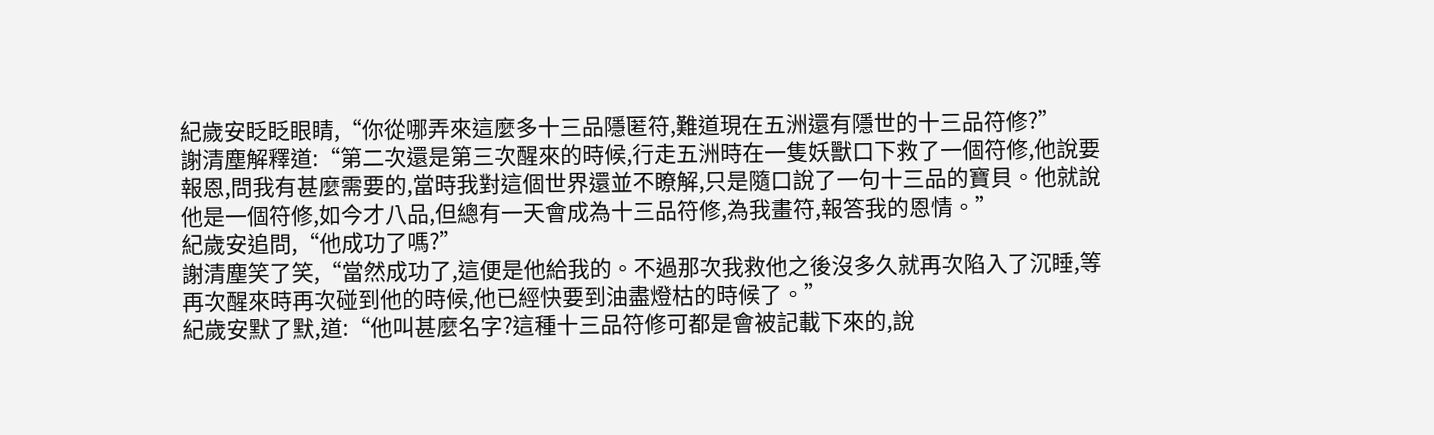紀歲安眨眨眼睛,“你從哪弄來這麼多十三品隱匿符,難道現在五洲還有隱世的十三品符修?”
謝清塵解釋道:“第二次還是第三次醒來的時候,行走五洲時在一隻妖獸口下救了一個符修,他說要報恩,問我有甚麼需要的,當時我對這個世界還並不瞭解,只是隨口說了一句十三品的寶貝。他就說他是一個符修,如今才八品,但總有一天會成為十三品符修,為我畫符,報答我的恩情。”
紀歲安追問,“他成功了嗎?”
謝清塵笑了笑,“當然成功了,這便是他給我的。不過那次我救他之後沒多久就再次陷入了沉睡,等再次醒來時再次碰到他的時候,他已經快要到油盡燈枯的時候了。”
紀歲安默了默,道:“他叫甚麼名字?這種十三品符修可都是會被記載下來的,說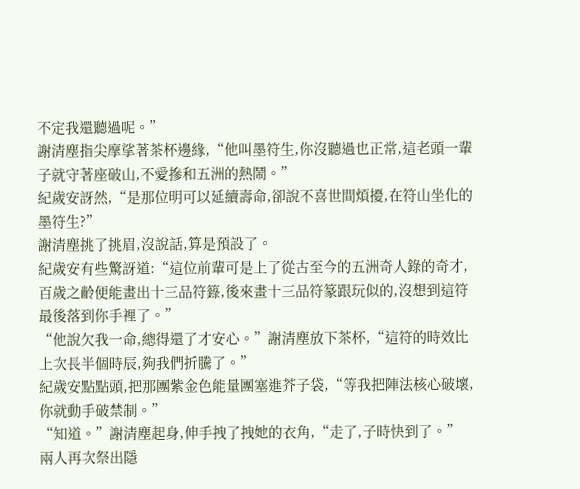不定我還聽過呢。”
謝清塵指尖摩挲著茶杯邊緣,“他叫墨符生,你沒聽過也正常,這老頭一輩子就守著座破山,不愛摻和五洲的熱鬧。”
紀歲安訝然,“是那位明可以延續壽命,卻說不喜世間煩擾,在符山坐化的墨符生?”
謝清塵挑了挑眉,沒說話,算是預設了。
紀歲安有些驚訝道:“這位前輩可是上了從古至今的五洲奇人錄的奇才,百歲之齡便能畫出十三品符籙,後來畫十三品符篆跟玩似的,沒想到這符最後落到你手裡了。”
“他說欠我一命,總得還了才安心。”謝清塵放下茶杯,“這符的時效比上次長半個時辰,夠我們折騰了。”
紀歲安點點頭,把那團紫金色能量團塞進芥子袋,“等我把陣法核心破壞,你就動手破禁制。”
“知道。”謝清塵起身,伸手拽了拽她的衣角,“走了,子時快到了。”
兩人再次祭出隱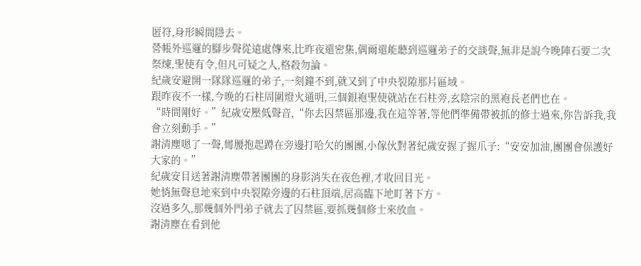匿符,身形瞬間隱去。
營帳外巡邏的腳步聲從遠處傳來,比昨夜還密集,偶爾還能聽到巡邏弟子的交談聲,無非是說今晚陣石要二次祭煉,聖使有令,但凡可疑之人,格殺勿論。
紀歲安避開一隊隊巡邏的弟子,一刻鐘不到,就又到了中央裂隙那片區域。
跟昨夜不一樣,今晚的石柱周圍燈火通明,三個銀袍聖使就站在石柱旁,玄陰宗的黑袍長老們也在。
“時間剛好。”紀歲安壓低聲音,“你去囚禁區那邊,我在這等著,等他們準備帶被抓的修士過來,你告訴我,我會立刻動手。”
謝清塵嗯了一聲,彎腰抱起蹲在旁邊打哈欠的團團,小傢伙對著紀歲安握了握爪子:“安安加油,團團會保護好大家的。”
紀歲安目送著謝清塵帶著團團的身影消失在夜色裡,才收回目光。
她悄無聲息地來到中央裂隙旁邊的石柱頂端,居高臨下地盯著下方。
沒過多久,那幾個外門弟子就去了囚禁區,要抓幾個修士來放血。
謝清塵在看到他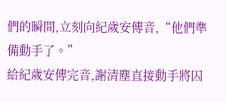們的瞬間,立刻向紀歲安傳音,“他們準備動手了。”
給紀歲安傳完音,謝清塵直接動手將囚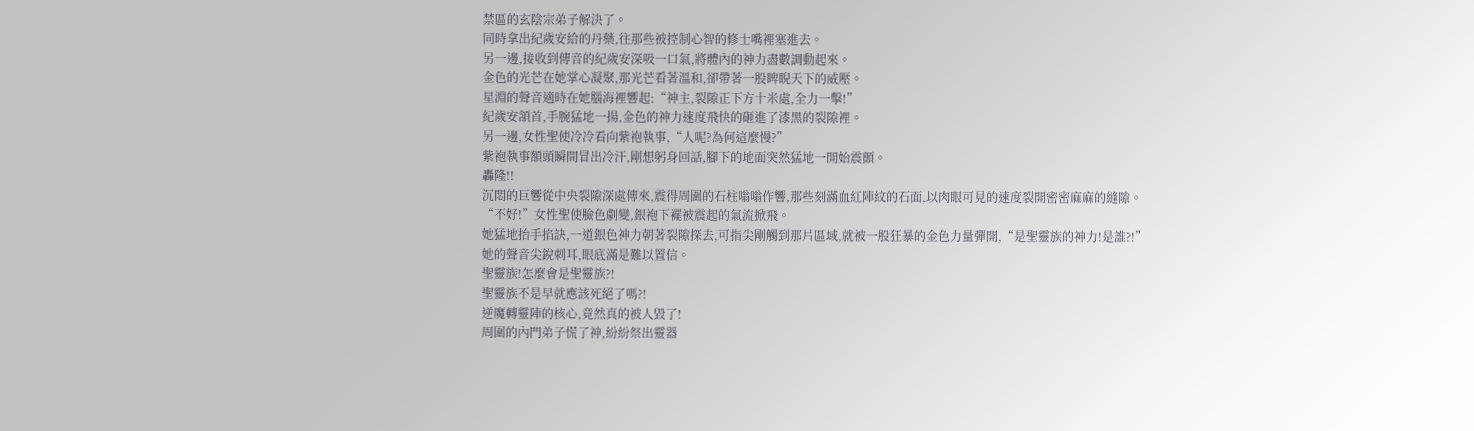禁區的玄陰宗弟子解決了。
同時拿出紀歲安給的丹藥,往那些被控制心智的修士嘴裡塞進去。
另一邊,接收到傳音的紀歲安深吸一口氣,將體內的神力盡數調動起來。
金色的光芒在她掌心凝聚,那光芒看著溫和,卻帶著一股睥睨天下的威壓。
星淵的聲音適時在她腦海裡響起:“神主,裂隙正下方十米處,全力一擊!”
紀歲安頷首,手腕猛地一揚,金色的神力速度飛快的砸進了漆黑的裂隙裡。
另一邊,女性聖使冷冷看向紫袍執事,“人呢?為何這麼慢?”
紫袍執事額頭瞬間冒出冷汗,剛想躬身回話,腳下的地面突然猛地一開始震顫。
轟隆!!
沉悶的巨響從中央裂隙深處傳來,震得周圍的石柱嗡嗡作響,那些刻滿血紅陣紋的石面,以肉眼可見的速度裂開密密麻麻的縫隙。
“不好!”女性聖使臉色劇變,銀袍下襬被震起的氣流掀飛。
她猛地抬手掐訣,一道銀色神力朝著裂隙探去,可指尖剛觸到那片區域,就被一股狂暴的金色力量彈開,“是聖靈族的神力!是誰?!”
她的聲音尖銳刺耳,眼底滿是難以置信。
聖靈族!怎麼會是聖靈族?!
聖靈族不是早就應該死絕了嗎?!
逆魔轉靈陣的核心,竟然真的被人毀了!
周圍的內門弟子慌了神,紛紛祭出靈器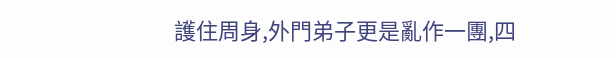護住周身,外門弟子更是亂作一團,四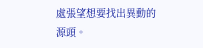處張望想要找出異動的源頭。